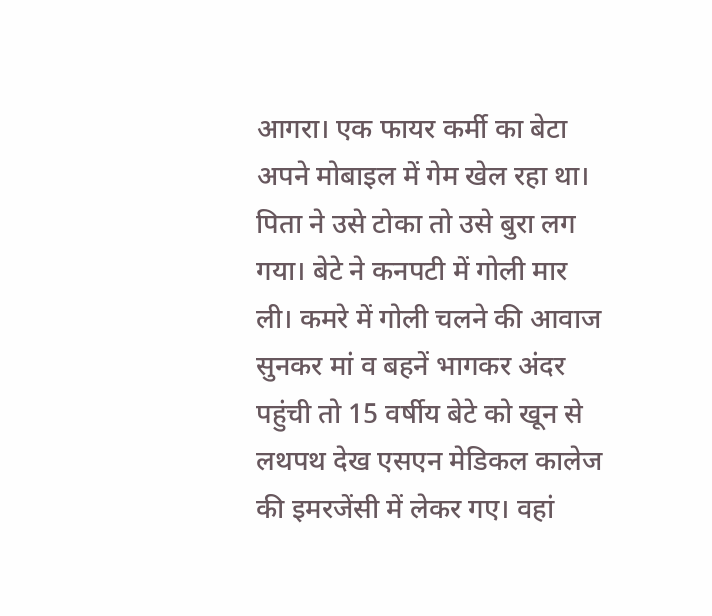आगरा। एक फायर कर्मी का बेटा अपने मोबाइल में गेम खेल रहा था। पिता ने उसे टोका तो उसे बुरा लग गया। बेटे ने कनपटी में गोली मार ली। कमरे में गोली चलने की आवाज सुनकर मां व बहनें भागकर अंदर पहुंची तो 15 वर्षीय बेटे को खून से लथपथ देख एसएन मेडिकल कालेज की इमरजेंसी में लेकर गए। वहां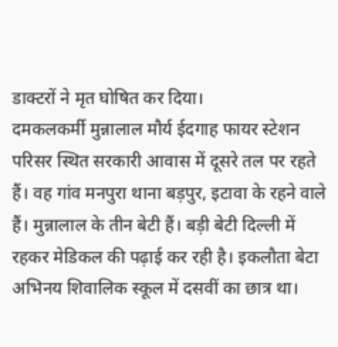डाक्टरों ने मृत घोषित कर दिया।
दमकलकर्मी मुन्नालाल मौर्य ईदगाह फायर स्टेशन परिसर स्थित सरकारी आवास में दूसरे तल पर रहते हैं। वह गांव मनपुरा थाना बड़पुर, इटावा के रहने वाले हैं। मुन्नालाल के तीन बेटी हैं। बड़ी बेटी दिल्ली में रहकर मेडिकल की पढ़ाई कर रही है। इकलौता बेटा अभिनय शिवालिक स्कूल में दसवीं का छात्र था।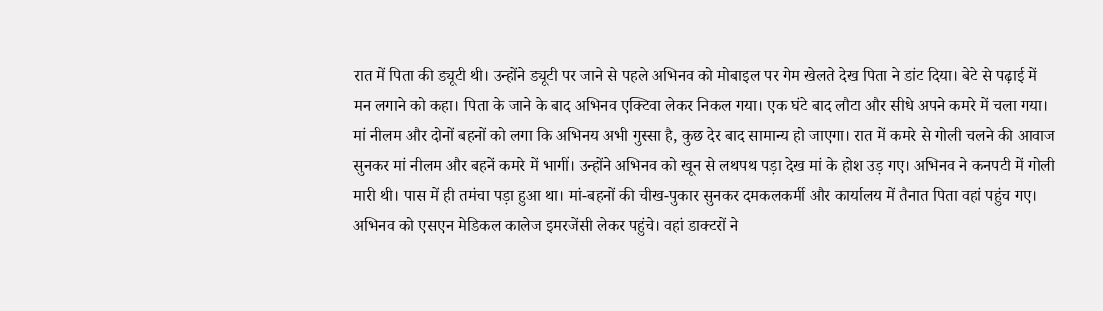रात में पिता की ड्यूटी थी। उन्होंने ड्यूटी पर जाने से पहले अभिनव को मोबाइल पर गेम खेलते देख पिता ने डांट दिया। बेटे से पढ़ाई में मन लगाने को कहा। पिता के जाने के बाद अभिनव एक्टिवा लेकर निकल गया। एक घंटे बाद लौटा और सीधे अपने कमरे में चला गया। मां नीलम और दोनों बहनों को लगा कि अभिनय अभी गुस्सा है, कुछ देर बाद सामान्य हो जाएगा। रात में कमरे से गोली चलने की आवाज सुनकर मां नीलम और बहनें कमरे में भागीं। उन्होंने अभिनव को खून से लथपथ पड़ा देख मां के होश उड़ गए। अभिनव ने कनपटी में गोली मारी थी। पास में ही तमंचा पड़ा हुआ था। मां-बहनों की चीख-पुकार सुनकर दमकलकर्मी और कार्यालय में तैनात पिता वहां पहुंच गए। अभिनव को एसएन मेडिकल कालेज इमरजेंसी लेकर पहुंचे। वहां डाक्टरों ने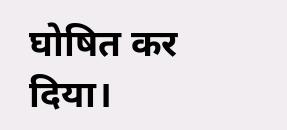घोषित कर दिया।